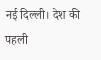नई दिल्ली। देश की पहली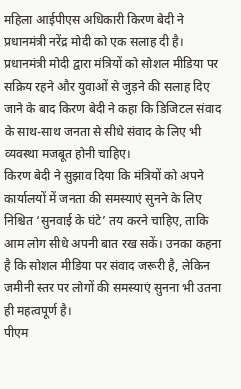महिला आईपीएस अधिकारी किरण बेदी ने प्रधानमंत्री नरेंद्र मोदी को एक सलाह दी है। प्रधानमंत्री मोदी द्वारा मंत्रियों को सोशल मीडिया पर सक्रिय रहने और युवाओं से जुड़ने की सलाह दिए जाने के बाद किरण बेदी ने कहा कि डिजिटल संवाद के साथ-साथ जनता से सीधे संवाद के लिए भी व्यवस्था मजबूत होनी चाहिए।
किरण बेदी ने सुझाव दिया कि मंत्रियों को अपने कार्यालयों में जनता की समस्याएं सुनने के लिए निश्चित ‘सुनवाई के घंटे’ तय करने चाहिए, ताकि आम लोग सीधे अपनी बात रख सकें। उनका कहना है कि सोशल मीडिया पर संवाद जरूरी है, लेकिन जमीनी स्तर पर लोगों की समस्याएं सुनना भी उतना ही महत्वपूर्ण है।
पीएम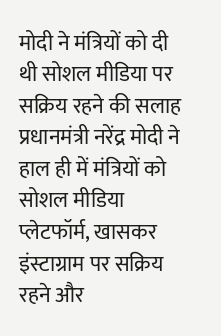मोदी ने मंत्रियों को दी थी सोशल मीडिया पर सक्रिय रहने की सलाह
प्रधानमंत्री नरेंद्र मोदी ने हाल ही में मंत्रियों को सोशल मीडिया प्लेटफॉर्म, खासकर इंस्टाग्राम पर सक्रिय रहने और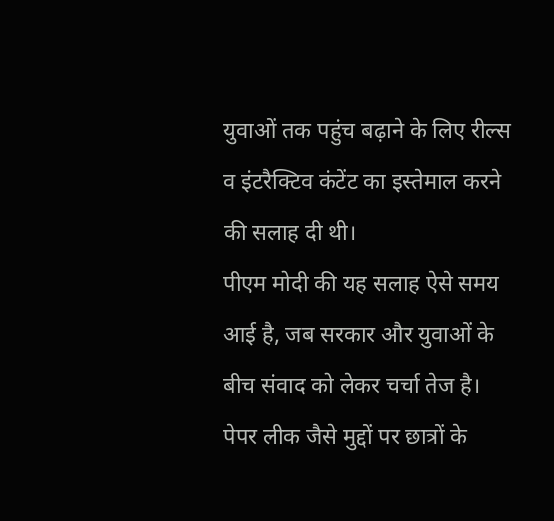युवाओं तक पहुंच बढ़ाने के लिए रील्स व इंटरैक्टिव कंटेंट का इस्तेमाल करने की सलाह दी थी।
पीएम मोदी की यह सलाह ऐसे समय आई है, जब सरकार और युवाओं के बीच संवाद को लेकर चर्चा तेज है। पेपर लीक जैसे मुद्दों पर छात्रों के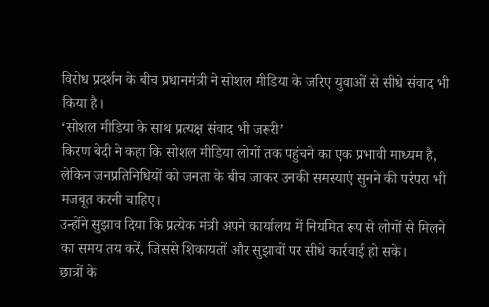विरोध प्रदर्शन के बीच प्रधानमंत्री ने सोशल मीडिया के जरिए युवाओं से सीधे संवाद भी किया है।
‘सोशल मीडिया के साथ प्रत्यक्ष संवाद भी जरूरी’
किरण बेदी ने कहा कि सोशल मीडिया लोगों तक पहुंचने का एक प्रभावी माध्यम है, लेकिन जनप्रतिनिधियों को जनता के बीच जाकर उनकी समस्याएं सुनने की परंपरा भी मजबूत करनी चाहिए।
उन्होंने सुझाव दिया कि प्रत्येक मंत्री अपने कार्यालय में नियमित रूप से लोगों से मिलने का समय तय करें, जिससे शिकायतों और सुझावों पर सीधे कार्रवाई हो सके।
छात्रों के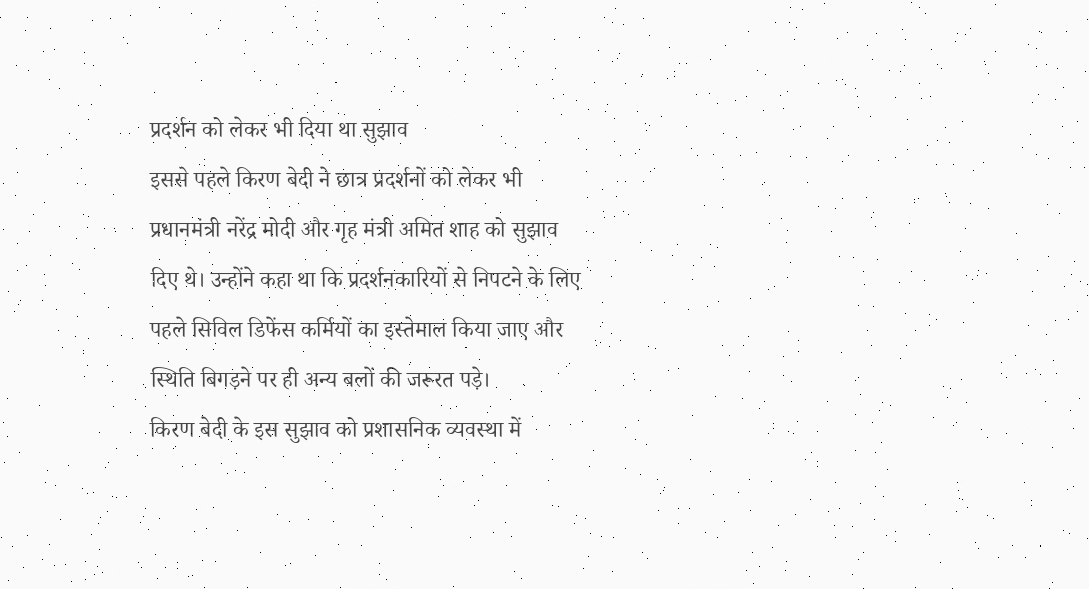प्रदर्शन को लेकर भी दिया था सुझाव
इससे पहले किरण बेदी ने छात्र प्रदर्शनों को लेकर भी प्रधानमंत्री नरेंद्र मोदी और गृह मंत्री अमित शाह को सुझाव दिए थे। उन्होंने कहा था कि प्रदर्शनकारियों से निपटने के लिए पहले सिविल डिफेंस कर्मियों का इस्तेमाल किया जाए और स्थिति बिगड़ने पर ही अन्य बलों की जरूरत पड़े।
किरण बेदी के इस सुझाव को प्रशासनिक व्यवस्था में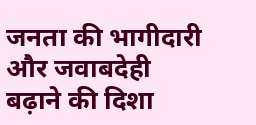जनता की भागीदारी और जवाबदेही बढ़ाने की दिशा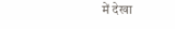में देखा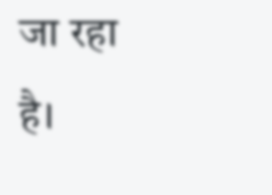जा रहा है।